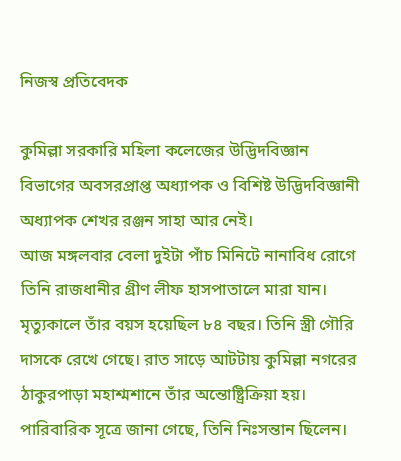নিজস্ব প্রতিবেদক

কুমিল্লা সরকারি মহিলা কলেজের উদ্ভিদবিজ্ঞান বিভাগের অবসরপ্রাপ্ত অধ্যাপক ও বিশিষ্ট উদ্ভিদবিজ্ঞানী অধ্যাপক শেখর রঞ্জন সাহা আর নেই।
আজ মঙ্গলবার বেলা দুইটা পাঁচ মিনিটে নানাবিধ রোগে তিনি রাজধানীর গ্রীণ লীফ হাসপাতালে মারা যান। মৃত্যুকালে তাঁর বয়স হয়েছিল ৮৪ বছর। তিনি স্ত্রী গৌরি দাসকে রেখে গেছে। রাত সাড়ে আটটায় কুমিল্লা নগরের ঠাকুরপাড়া মহাশ্মশানে তাঁর অন্তোষ্ট্রিক্রিয়া হয়। পারিবারিক সূত্রে জানা গেছে, তিনি নিঃসন্তান ছিলেন।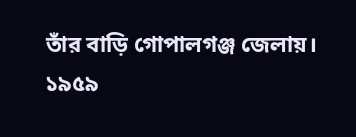তাঁর বাড়ি গোপালগঞ্জ জেলায়। ১৯৫৯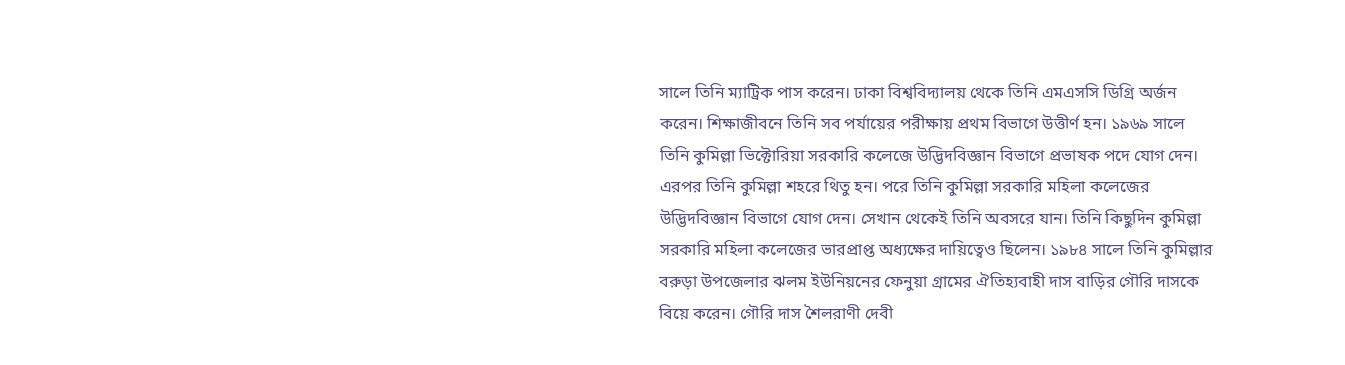সালে তিনি ম্যাট্রিক পাস করেন। ঢাকা বিশ্ববিদ্যালয় থেকে তিনি এমএসসি ডিগ্রি অর্জন করেন। শিক্ষাজীবনে তিনি সব পর্যায়ের পরীক্ষায় প্রথম বিভাগে উত্তীর্ণ হন। ১৯৬৯ সালে তিনি কুমিল্লা ভিক্টোরিয়া সরকারি কলেজে উদ্ভিদবিজ্ঞান বিভাগে প্রভাষক পদে যোগ দেন। এরপর তিনি কুমিল্লা শহরে থিতু হন। পরে তিনি কুমিল্লা সরকারি মহিলা কলেজের উদ্ভিদবিজ্ঞান বিভাগে যোগ দেন। সেখান থেকেই তিনি অবসরে যান। তিনি কিছুদিন কুমিল্লা সরকারি মহিলা কলেজের ভারপ্রাপ্ত অধ্যক্ষের দায়িত্বেও ছিলেন। ১৯৮৪ সালে তিনি কুমিল্লার বরুড়া উপজেলার ঝলম ইউনিয়নের ফেনুয়া গ্রামের ঐতিহ্যবাহী দাস বাড়ির গৌরি দাসকে বিয়ে করেন। গৌরি দাস শৈলরাণী দেবী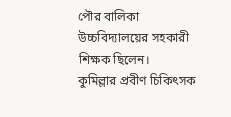পৌর বালিকা উচ্চবিদ্যালয়ের সহকারী শিক্ষক ছিলেন।
কুমিল্লার প্রবীণ চিকিৎসক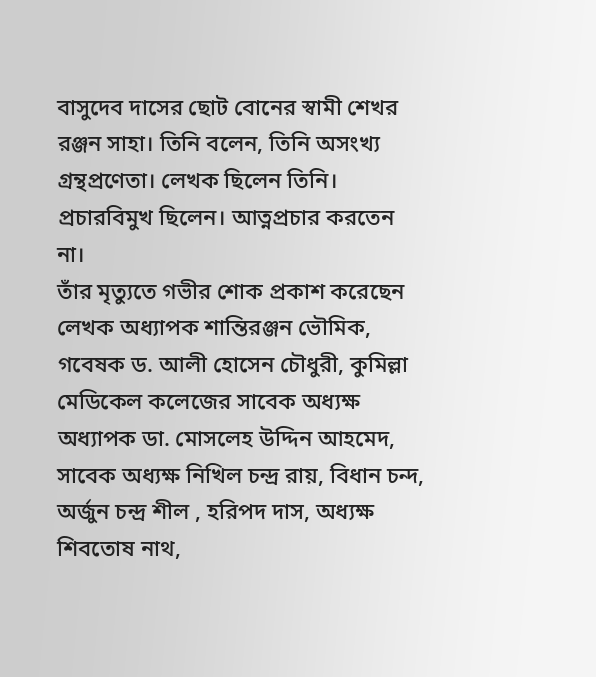বাসুদেব দাসের ছোট বোনের স্বামী শেখর রঞ্জন সাহা। তিনি বলেন, তিনি অসংখ্য গ্রন্থপ্রণেতা। লেখক ছিলেন তিনি। প্রচারবিমুখ ছিলেন। আত্নপ্রচার করতেন না।
তাঁর মৃত্যুতে গভীর শোক প্রকাশ করেছেন লেখক অধ্যাপক শান্তিরঞ্জন ভৌমিক, গবেষক ড. আলী হোসেন চৌধুরী, কুমিল্লা মেডিকেল কলেজের সাবেক অধ্যক্ষ অধ্যাপক ডা. মোসলেহ উদ্দিন আহমেদ, সাবেক অধ্যক্ষ নিখিল চন্দ্র রায়, বিধান চন্দ, অর্জুন চন্দ্র শীল , হরিপদ দাস, অধ্যক্ষ শিবতোষ নাথ,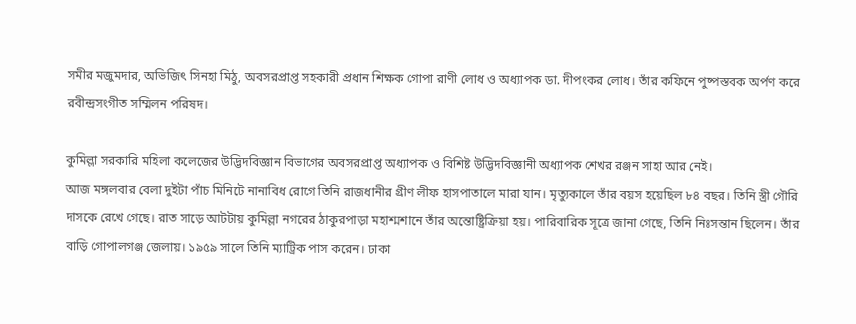সমীর মজুমদার, অভিজিৎ সিনহা মিঠু, অবসরপ্রাপ্ত সহকারী প্রধান শিক্ষক গোপা রাণী লোধ ও অধ্যাপক ডা. দীপংকর লোধ। তাঁর কফিনে পুষ্পস্তবক অর্পণ করে রবীন্দ্রসংগীত সম্মিলন পরিষদ।

কুমিল্লা সরকারি মহিলা কলেজের উদ্ভিদবিজ্ঞান বিভাগের অবসরপ্রাপ্ত অধ্যাপক ও বিশিষ্ট উদ্ভিদবিজ্ঞানী অধ্যাপক শেখর রঞ্জন সাহা আর নেই।
আজ মঙ্গলবার বেলা দুইটা পাঁচ মিনিটে নানাবিধ রোগে তিনি রাজধানীর গ্রীণ লীফ হাসপাতালে মারা যান। মৃত্যুকালে তাঁর বয়স হয়েছিল ৮৪ বছর। তিনি স্ত্রী গৌরি দাসকে রেখে গেছে। রাত সাড়ে আটটায় কুমিল্লা নগরের ঠাকুরপাড়া মহাশ্মশানে তাঁর অন্তোষ্ট্রিক্রিয়া হয়। পারিবারিক সূত্রে জানা গেছে, তিনি নিঃসন্তান ছিলেন। তাঁর বাড়ি গোপালগঞ্জ জেলায়। ১৯৫৯ সালে তিনি ম্যাট্রিক পাস করেন। ঢাকা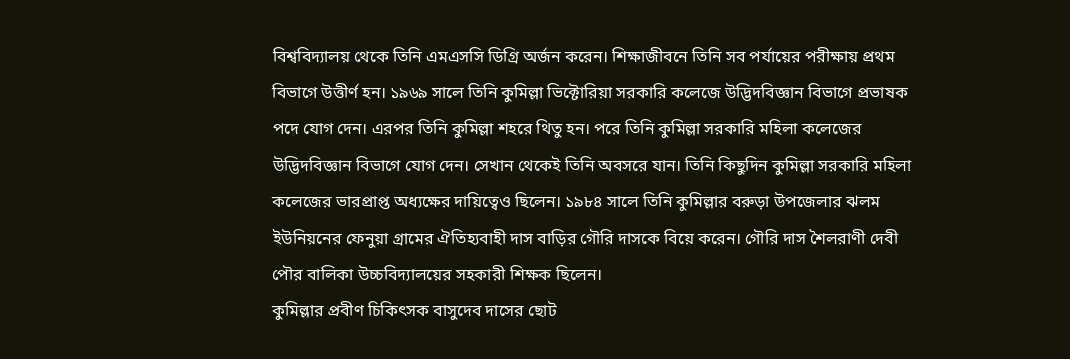বিশ্ববিদ্যালয় থেকে তিনি এমএসসি ডিগ্রি অর্জন করেন। শিক্ষাজীবনে তিনি সব পর্যায়ের পরীক্ষায় প্রথম বিভাগে উত্তীর্ণ হন। ১৯৬৯ সালে তিনি কুমিল্লা ভিক্টোরিয়া সরকারি কলেজে উদ্ভিদবিজ্ঞান বিভাগে প্রভাষক পদে যোগ দেন। এরপর তিনি কুমিল্লা শহরে থিতু হন। পরে তিনি কুমিল্লা সরকারি মহিলা কলেজের উদ্ভিদবিজ্ঞান বিভাগে যোগ দেন। সেখান থেকেই তিনি অবসরে যান। তিনি কিছুদিন কুমিল্লা সরকারি মহিলা কলেজের ভারপ্রাপ্ত অধ্যক্ষের দায়িত্বেও ছিলেন। ১৯৮৪ সালে তিনি কুমিল্লার বরুড়া উপজেলার ঝলম ইউনিয়নের ফেনুয়া গ্রামের ঐতিহ্যবাহী দাস বাড়ির গৌরি দাসকে বিয়ে করেন। গৌরি দাস শৈলরাণী দেবী পৌর বালিকা উচ্চবিদ্যালয়ের সহকারী শিক্ষক ছিলেন।
কুমিল্লার প্রবীণ চিকিৎসক বাসুদেব দাসের ছোট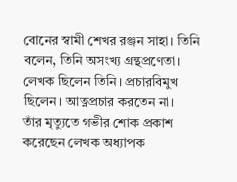বোনের স্বামী শেখর রঞ্জন সাহা। তিনি বলেন, তিনি অসংখ্য গ্রন্থপ্রণেতা। লেখক ছিলেন তিনি। প্রচারবিমুখ ছিলেন। আত্নপ্রচার করতেন না।
তাঁর মৃত্যুতে গভীর শোক প্রকাশ করেছেন লেখক অধ্যাপক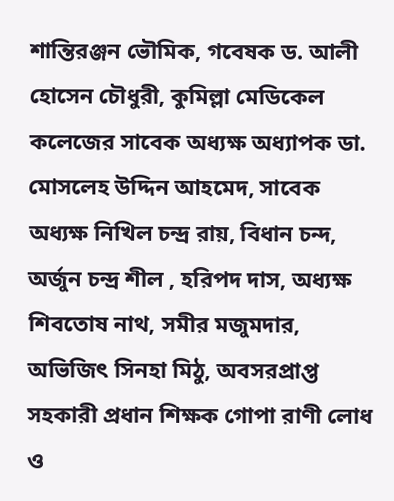শান্তিরঞ্জন ভৌমিক, গবেষক ড. আলী হোসেন চৌধুরী, কুমিল্লা মেডিকেল কলেজের সাবেক অধ্যক্ষ অধ্যাপক ডা. মোসলেহ উদ্দিন আহমেদ, সাবেক অধ্যক্ষ নিখিল চন্দ্র রায়, বিধান চন্দ, অর্জুন চন্দ্র শীল , হরিপদ দাস, অধ্যক্ষ শিবতোষ নাথ, সমীর মজুমদার, অভিজিৎ সিনহা মিঠু, অবসরপ্রাপ্ত সহকারী প্রধান শিক্ষক গোপা রাণী লোধ ও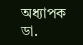অধ্যাপক ডা.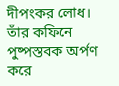দীপংকর লোধ। তাঁর কফিনে পুষ্পস্তবক অর্পণ করে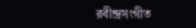রবীন্দ্রসংগীত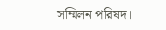সম্মিলন পরিষদ।